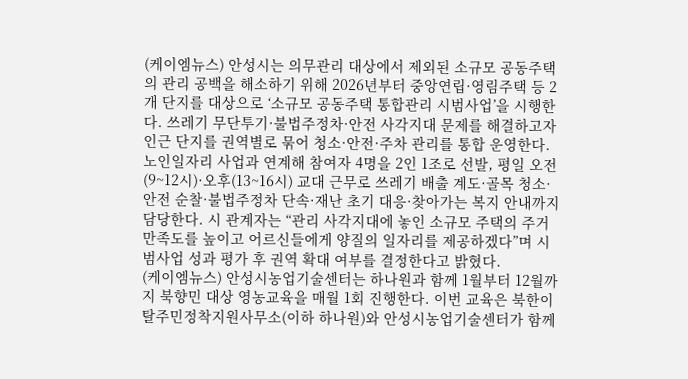(케이엠뉴스) 안성시는 의무관리 대상에서 제외된 소규모 공동주택의 관리 공백을 해소하기 위해 2026년부터 중앙연립·영림주택 등 2개 단지를 대상으로 ‘소규모 공동주택 통합관리 시범사업’을 시행한다. 쓰레기 무단투기·불법주정차·안전 사각지대 문제를 해결하고자 인근 단지를 권역별로 묶어 청소·안전·주차 관리를 통합 운영한다. 노인일자리 사업과 연계해 참여자 4명을 2인 1조로 선발, 평일 오전(9~12시)·오후(13~16시) 교대 근무로 쓰레기 배출 계도·골목 청소·안전 순찰·불법주정차 단속·재난 초기 대응·찾아가는 복지 안내까지 담당한다. 시 관계자는 “관리 사각지대에 놓인 소규모 주택의 주거 만족도를 높이고 어르신들에게 양질의 일자리를 제공하겠다”며 시범사업 성과 평가 후 권역 확대 여부를 결정한다고 밝혔다.
(케이엠뉴스) 안성시농업기술센터는 하나원과 함께 1월부터 12월까지 북향민 대상 영농교육을 매월 1회 진행한다. 이번 교육은 북한이탈주민정착지원사무소(이하 하나원)와 안성시농업기술센터가 함께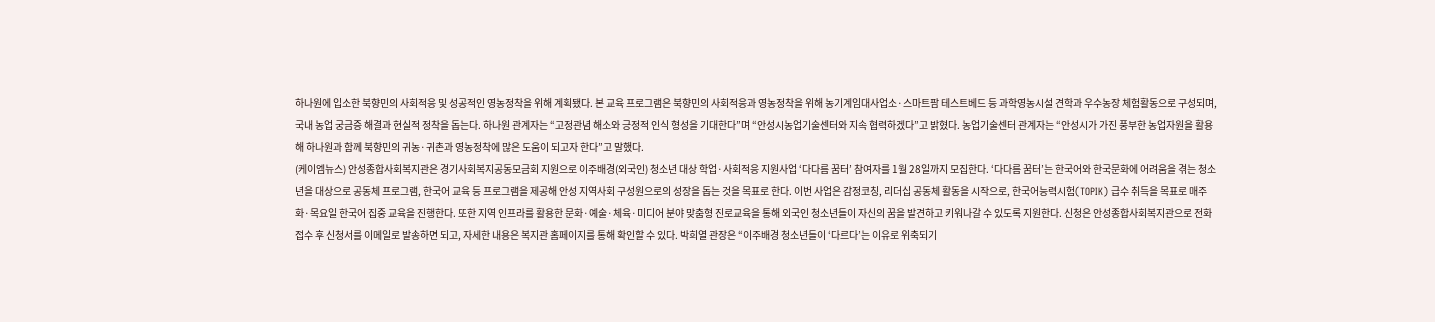하나원에 입소한 북향민의 사회적응 및 성공적인 영농정착을 위해 계획됐다. 본 교육 프로그램은 북향민의 사회적응과 영농정착을 위해 농기계임대사업소·스마트팜 테스트베드 등 과학영농시설 견학과 우수농장 체험활동으로 구성되며, 국내 농업 궁금증 해결과 현실적 정착을 돕는다. 하나원 관계자는 “고정관념 해소와 긍정적 인식 형성을 기대한다”며 “안성시농업기술센터와 지속 협력하겠다”고 밝혔다. 농업기술센터 관계자는 “안성시가 가진 풍부한 농업자원을 활용해 하나원과 함께 북향민의 귀농·귀촌과 영농정착에 많은 도움이 되고자 한다”고 말했다.
(케이엠뉴스) 안성종합사회복지관은 경기사회복지공동모금회 지원으로 이주배경(외국인) 청소년 대상 학업·사회적응 지원사업 ‘다다름 꿈터’ 참여자를 1월 28일까지 모집한다. ‘다다름 꿈터’는 한국어와 한국문화에 어려움을 겪는 청소년을 대상으로 공동체 프로그램, 한국어 교육 등 프로그램을 제공해 안성 지역사회 구성원으로의 성장을 돕는 것을 목표로 한다. 이번 사업은 감정코칭, 리더십 공동체 활동을 시작으로, 한국어능력시험(TOPIK) 급수 취득을 목표로 매주 화·목요일 한국어 집중 교육을 진행한다. 또한 지역 인프라를 활용한 문화·예술·체육·미디어 분야 맞춤형 진로교육을 통해 외국인 청소년들이 자신의 꿈을 발견하고 키워나갈 수 있도록 지원한다. 신청은 안성종합사회복지관으로 전화접수 후 신청서를 이메일로 발송하면 되고, 자세한 내용은 복지관 홈페이지를 통해 확인할 수 있다. 박희열 관장은 “이주배경 청소년들이 ‘다르다’는 이유로 위축되기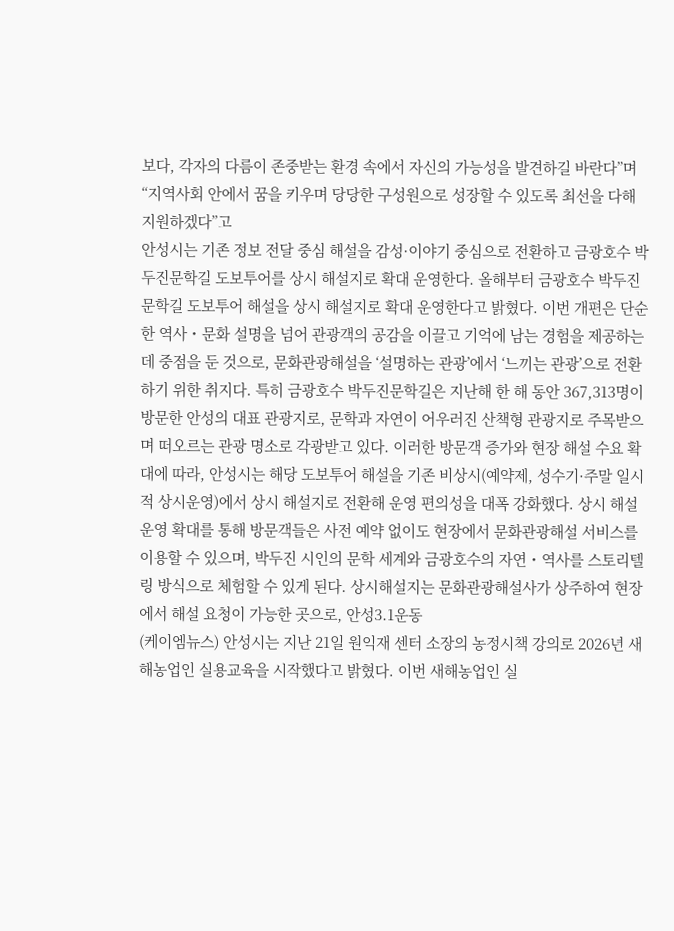보다, 각자의 다름이 존중받는 환경 속에서 자신의 가능성을 발견하길 바란다”며 “지역사회 안에서 꿈을 키우며 당당한 구성원으로 성장할 수 있도록 최선을 다해 지원하겠다”고
안성시는 기존 정보 전달 중심 해설을 감성·이야기 중심으로 전환하고 금광호수 박두진문학길 도보투어를 상시 해설지로 확대 운영한다. 올해부터 금광호수 박두진문학길 도보투어 해설을 상시 해설지로 확대 운영한다고 밝혔다. 이번 개편은 단순한 역사・문화 설명을 넘어 관광객의 공감을 이끌고 기억에 남는 경험을 제공하는데 중점을 둔 것으로, 문화관광해설을 ‘설명하는 관광’에서 ‘느끼는 관광’으로 전환하기 위한 취지다. 특히 금광호수 박두진문학길은 지난해 한 해 동안 367,313명이 방문한 안성의 대표 관광지로, 문학과 자연이 어우러진 산책형 관광지로 주목받으며 떠오르는 관광 명소로 각광받고 있다. 이러한 방문객 증가와 현장 해설 수요 확대에 따라, 안성시는 해당 도보투어 해설을 기존 비상시(예약제, 성수기·주말 일시적 상시운영)에서 상시 해설지로 전환해 운영 편의성을 대폭 강화했다. 상시 해설 운영 확대를 통해 방문객들은 사전 예약 없이도 현장에서 문화관광해설 서비스를 이용할 수 있으며, 박두진 시인의 문학 세계와 금광호수의 자연・역사를 스토리텔링 방식으로 체험할 수 있게 된다. 상시해설지는 문화관광해설사가 상주하여 현장에서 해설 요청이 가능한 곳으로, 안성3.1운동
(케이엠뉴스) 안성시는 지난 21일 원익재 센터 소장의 농정시책 강의로 2026년 새해농업인 실용교육을 시작했다고 밝혔다. 이번 새해농업인 실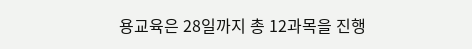용교육은 28일까지 총 12과목을 진행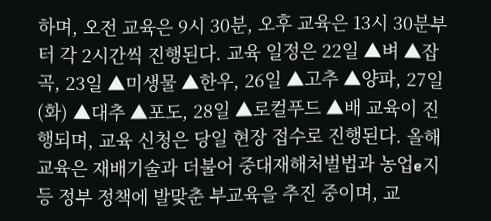하며, 오전 교육은 9시 30분, 오후 교육은 13시 30분부터 각 2시간씩 진행된다. 교육 일정은 22일 ▲벼 ▲잡곡, 23일 ▲미생물 ▲한우, 26일 ▲고추 ▲양파, 27일(화) ▲대추 ▲포도, 28일 ▲로컬푸드 ▲배 교육이 진행되며, 교육 신청은 당일 현장 접수로 진행된다. 올해 교육은 재배기술과 더불어 중대재해처벌법과 농업e지 등 정부 정책에 발맞춘 부교육을 추진 중이며, 교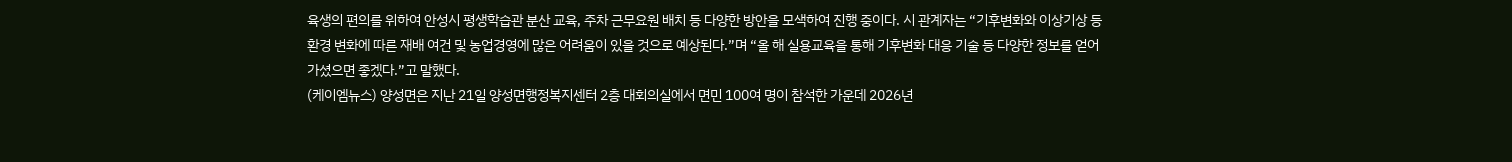육생의 편의를 위하여 안성시 평생학습관 분산 교육, 주차 근무요원 배치 등 다양한 방안을 모색하여 진행 중이다. 시 관계자는 “기후변화와 이상기상 등 환경 변화에 따른 재배 여건 및 농업경영에 많은 어려움이 있을 것으로 예상된다.”며 “올 해 실용교육을 통해 기후변화 대응 기술 등 다양한 정보를 얻어 가셨으면 좋겠다.”고 말했다.
(케이엠뉴스) 양성면은 지난 21일 양성면행정복지센터 2층 대회의실에서 면민 100여 명이 참석한 가운데 2026년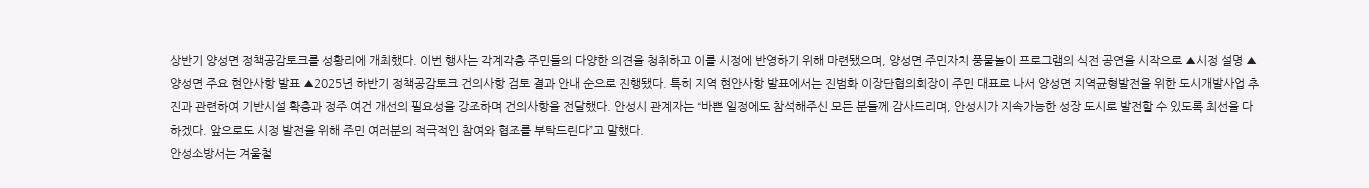상반기 양성면 정책공감토크를 성황리에 개최했다. 이번 행사는 각계각층 주민들의 다양한 의견을 청취하고 이를 시정에 반영하기 위해 마련됐으며, 양성면 주민자치 풍물놀이 프로그램의 식전 공연을 시작으로 ▲시정 설명 ▲양성면 주요 현안사항 발표 ▲2025년 하반기 정책공감토크 건의사항 검토 결과 안내 순으로 진행됐다. 특히 지역 현안사항 발표에서는 진범화 이장단협의회장이 주민 대표로 나서 양성면 지역균형발전을 위한 도시개발사업 추진과 관련하여 기반시설 확충과 정주 여건 개선의 필요성을 강조하며 건의사항을 전달했다. 안성시 관계자는 “바쁜 일정에도 참석해주신 모든 분들께 감사드리며, 안성시가 지속가능한 성장 도시로 발전할 수 있도록 최선을 다하겠다. 앞으로도 시정 발전을 위해 주민 여러분의 적극적인 참여와 협조를 부탁드린다”고 말했다.
안성소방서는 겨울철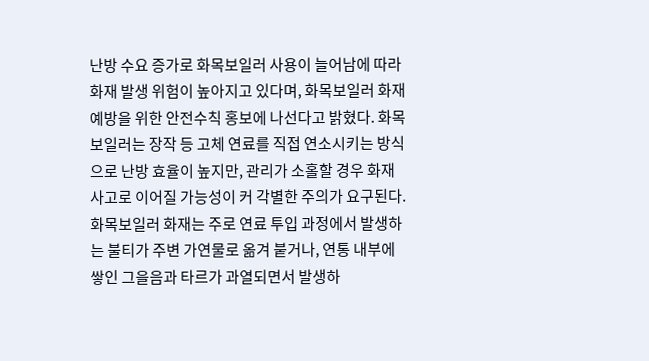난방 수요 증가로 화목보일러 사용이 늘어남에 따라 화재 발생 위험이 높아지고 있다며, 화목보일러 화재 예방을 위한 안전수칙 홍보에 나선다고 밝혔다. 화목보일러는 장작 등 고체 연료를 직접 연소시키는 방식으로 난방 효율이 높지만, 관리가 소홀할 경우 화재 사고로 이어질 가능성이 커 각별한 주의가 요구된다. 화목보일러 화재는 주로 연료 투입 과정에서 발생하는 불티가 주변 가연물로 옮겨 붙거나, 연통 내부에 쌓인 그을음과 타르가 과열되면서 발생하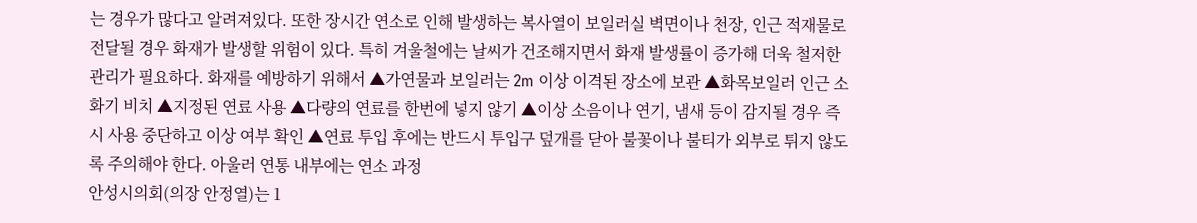는 경우가 많다고 알려져있다. 또한 장시간 연소로 인해 발생하는 복사열이 보일러실 벽면이나 천장, 인근 적재물로 전달될 경우 화재가 발생할 위험이 있다. 특히 겨울철에는 날씨가 건조해지면서 화재 발생률이 증가해 더욱 철저한 관리가 필요하다. 화재를 예방하기 위해서 ▲가연물과 보일러는 2m 이상 이격된 장소에 보관 ▲화목보일러 인근 소화기 비치 ▲지정된 연료 사용 ▲다량의 연료를 한번에 넣지 않기 ▲이상 소음이나 연기, 냄새 등이 감지될 경우 즉시 사용 중단하고 이상 여부 확인 ▲연료 투입 후에는 반드시 투입구 덮개를 닫아 불꽃이나 불티가 외부로 튀지 않도록 주의해야 한다. 아울러 연통 내부에는 연소 과정
안성시의회(의장 안정열)는 1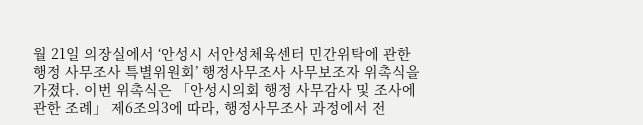월 21일 의장실에서 ‘안성시 서안성체육센터 민간위탁에 관한 행정 사무조사 특별위원회’ 행정사무조사 사무보조자 위촉식을가졌다. 이번 위촉식은 「안성시의회 행정 사무감사 및 조사에 관한 조례」 제6조의3에 따라, 행정사무조사 과정에서 전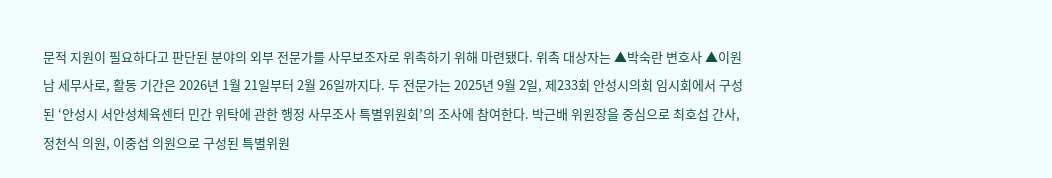문적 지원이 필요하다고 판단된 분야의 외부 전문가를 사무보조자로 위촉하기 위해 마련됐다. 위촉 대상자는 ▲박숙란 변호사 ▲이원남 세무사로, 활동 기간은 2026년 1월 21일부터 2월 26일까지다. 두 전문가는 2025년 9월 2일, 제233회 안성시의회 임시회에서 구성된 ‘안성시 서안성체육센터 민간 위탁에 관한 행정 사무조사 특별위원회’의 조사에 참여한다. 박근배 위원장을 중심으로 최호섭 간사, 정천식 의원, 이중섭 의원으로 구성된 특별위원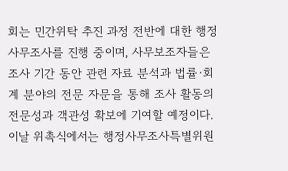회는 민간위탁 추진 과정 전반에 대한 행정사무조사를 진행 중이며, 사무보조자들은 조사 기간 동안 관련 자료 분석과 법률·회계 분야의 전문 자문을 통해 조사 활동의 전문성과 객관성 확보에 기여할 예정이다. 이날 위촉식에서는 행정사무조사특별위원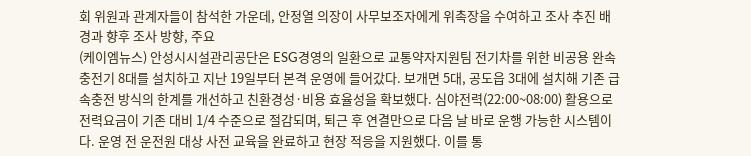회 위원과 관계자들이 참석한 가운데, 안정열 의장이 사무보조자에게 위촉장을 수여하고 조사 추진 배경과 향후 조사 방향, 주요
(케이엠뉴스) 안성시시설관리공단은 ESG경영의 일환으로 교통약자지원팀 전기차를 위한 비공용 완속충전기 8대를 설치하고 지난 19일부터 본격 운영에 들어갔다. 보개면 5대, 공도읍 3대에 설치해 기존 급속충전 방식의 한계를 개선하고 친환경성·비용 효율성을 확보했다. 심야전력(22:00~08:00) 활용으로 전력요금이 기존 대비 1/4 수준으로 절감되며, 퇴근 후 연결만으로 다음 날 바로 운행 가능한 시스템이다. 운영 전 운전원 대상 사전 교육을 완료하고 현장 적응을 지원했다. 이를 통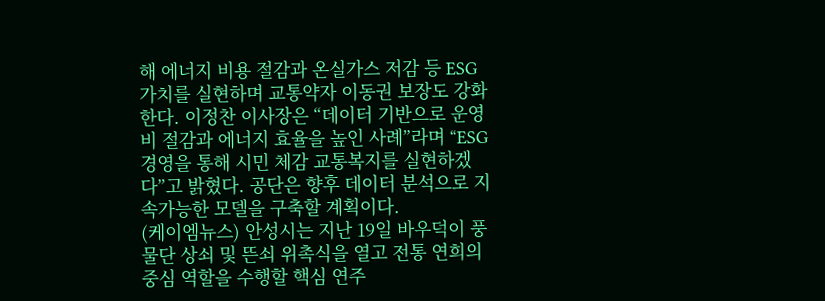해 에너지 비용 절감과 온실가스 저감 등 ESG 가치를 실현하며 교통약자 이동권 보장도 강화한다. 이정찬 이사장은 “데이터 기반으로 운영비 절감과 에너지 효율을 높인 사례”라며 “ESG경영을 통해 시민 체감 교통복지를 실현하겠다”고 밝혔다. 공단은 향후 데이터 분석으로 지속가능한 모델을 구축할 계획이다.
(케이엠뉴스) 안성시는 지난 19일 바우덕이 풍물단 상쇠 및 뜬쇠 위촉식을 열고 전통 연희의 중심 역할을 수행할 핵심 연주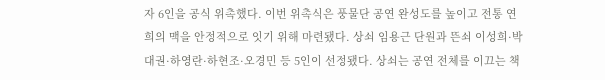자 6인을 공식 위촉했다. 이번 위촉식은 풍물단 공연 완성도를 높이고 전통 연희의 맥을 안정적으로 잇기 위해 마련됐다. 상쇠 임용근 단원과 뜬쇠 이성희·박대권·하영란·하현조·오경민 등 5인이 선정됐다. 상쇠는 공연 전체를 이끄는 책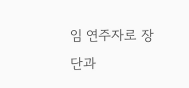임 연주자로 장단과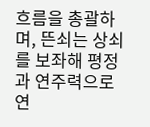흐름을 총괄하며, 뜬쇠는 상쇠를 보좌해 평정과 연주력으로 연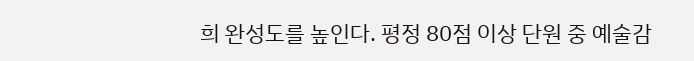희 완성도를 높인다. 평정 80점 이상 단원 중 예술감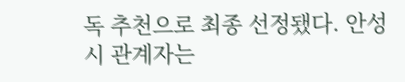독 추천으로 최종 선정됐다. 안성시 관계자는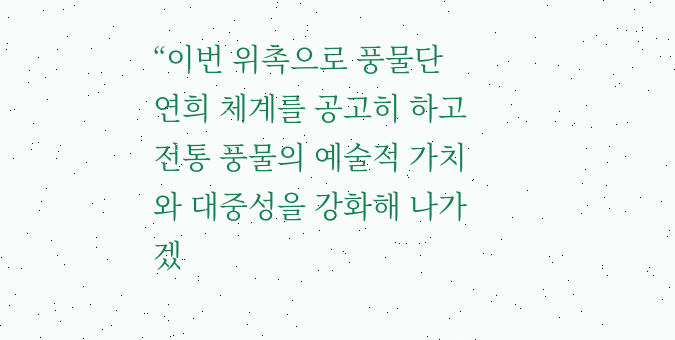“이번 위촉으로 풍물단 연희 체계를 공고히 하고 전통 풍물의 예술적 가치와 대중성을 강화해 나가겠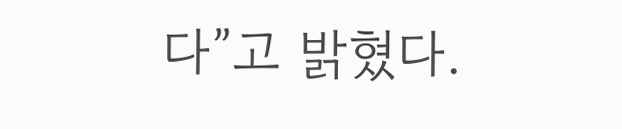다”고 밝혔다.